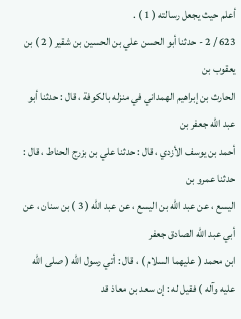أعلم حيث يجعل رسالته ( 1 ) .
623 / 2 - حدثنا أبو الحسن علي بن الحسين بن شقير ( 2 ) بن يعقوب بن
الحارث بن إبراهيم الهمداني في منزله بالكوفة ، قال : حدثنا أبو عبد الله جعفر بن
أحمد بن يوسف الأزدي ، قال : حدثنا علي بن بزرج الحناط ، قال : حدثنا عمرو بن
اليسع ، عن عبد الله بن اليسع ، عن عبد الله ( 3 ) بن سنان ، عن أبي عبد الله الصادق جعفر
ابن محمد ( عليهما السلام ) ، قال : أتي رسول الله ( صلى الله عليه وآله ) فقيل له : إن سعد بن معاذ قد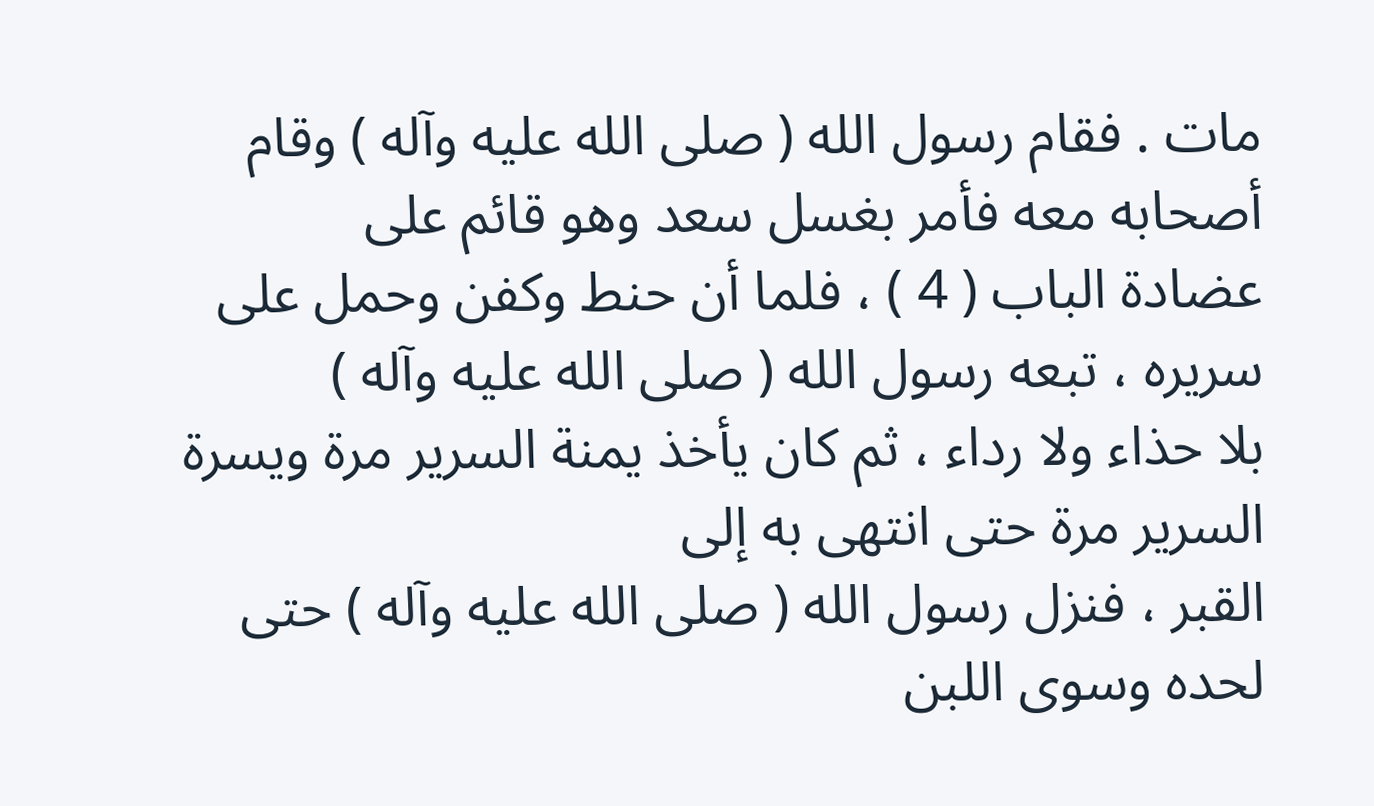مات . فقام رسول الله ( صلى الله عليه وآله ) وقام أصحابه معه فأمر بغسل سعد وهو قائم على
عضادة الباب ( 4 ) ، فلما أن حنط وكفن وحمل على سريره ، تبعه رسول الله ( صلى الله عليه وآله )
بلا حذاء ولا رداء ، ثم كان يأخذ يمنة السرير مرة ويسرة السرير مرة حتى انتهى به إلى
القبر ، فنزل رسول الله ( صلى الله عليه وآله ) حتى لحده وسوى اللبن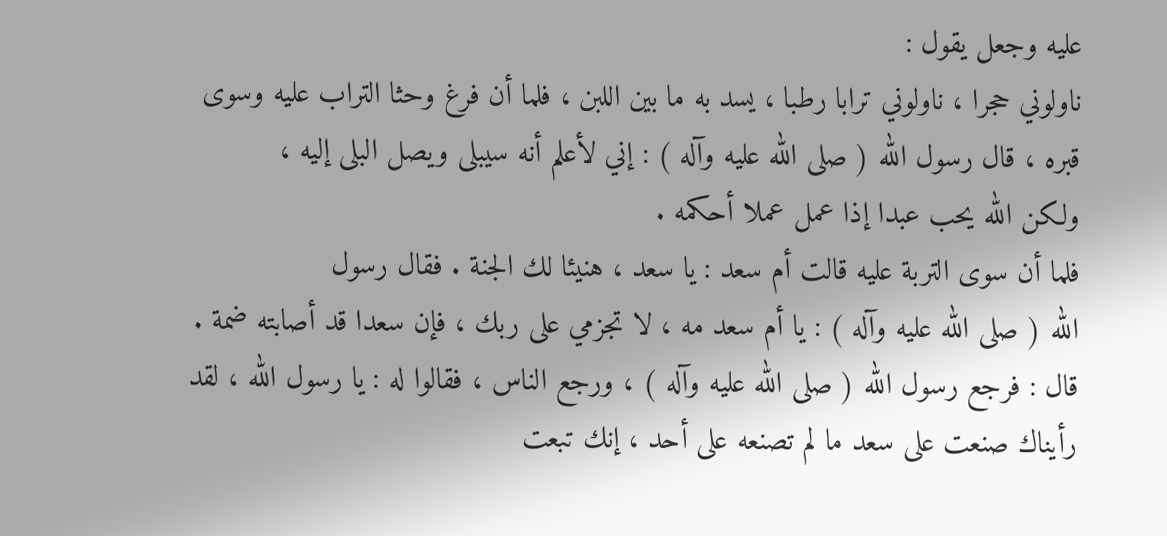عليه وجعل يقول :
ناولوني حجرا ، ناولوني ترابا رطبا ، يسد به ما بين اللبن ، فلما أن فرغ وحثا التراب عليه وسوى قبره ، قال رسول الله ( صلى الله عليه وآله ) : إني لأعلم أنه سيبلى ويصل البلى إليه ،
ولكن الله يحب عبدا إذا عمل عملا أحكمه .
فلما أن سوى التربة عليه قالت أم سعد : يا سعد ، هنيئا لك الجنة . فقال رسول
الله ( صلى الله عليه وآله ) : يا أم سعد مه ، لا تجزمي على ربك ، فإن سعدا قد أصابته ضمة .
قال : فرجع رسول الله ( صلى الله عليه وآله ) ، ورجع الناس ، فقالوا له : يا رسول الله ، لقد
رأيناك صنعت على سعد ما لم تصنعه على أحد ، إنك تبعت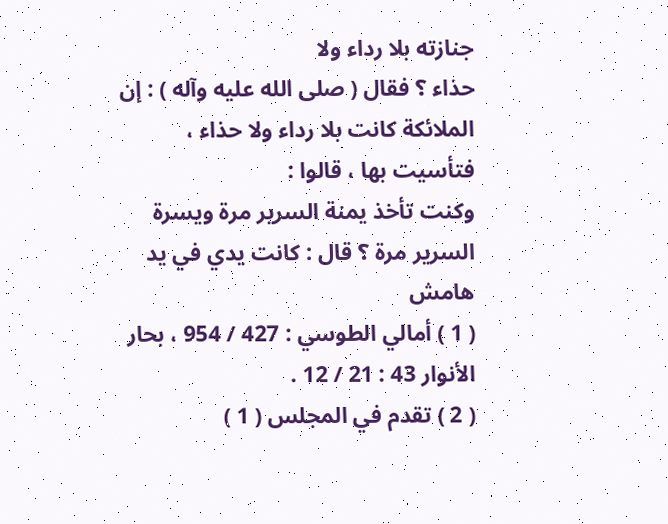جنازته بلا رداء ولا
حذاء ؟ فقال ( صلى الله عليه وآله ) : إن الملائكة كانت بلا رداء ولا حذاء ، فتأسيت بها ، قالوا :
وكنت تأخذ يمنة السرير مرة ويسرة السرير مرة ؟ قال : كانت يدي في يد
هامش
( 1 ) أمالي الطوسي : 427 / 954 ، بحار الأنوار 43 : 21 / 12 .
( 2 ) تقدم في المجلس ( 1 )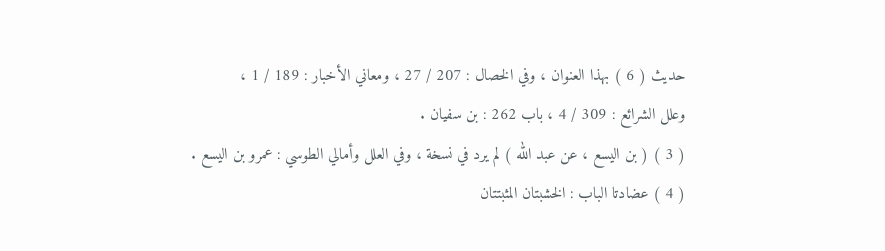حديث ( 6 ) بهذا العنوان ، وفي الخصال : 207 / 27 ، ومعاني الأخبار : 189 / 1 ،
وعلل الشرائع : 309 / 4 ، باب 262 : بن سفيان .
( 3 ) ( بن اليسع ، عن عبد الله ) لم يرد في نسخة ، وفي العلل وأمالي الطوسي : عمرو بن اليسع .
( 4 ) عضادتا الباب : الخشبتان المثبتتان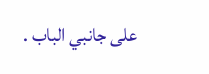على جانبي الباب .